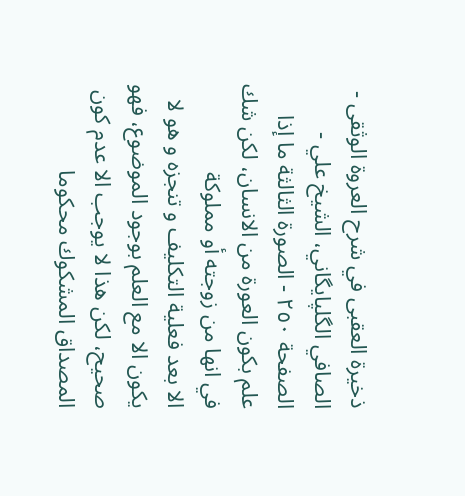ذخيرة العقبى في شرح العروة الوثقى - الصافي الگلپايگاني، الشيخ علي - الصفحة ٢٥٠ - الصورة الثالثة ما إذا علم بكون العورة من الانسان، لكن شك في انها من زوجته أو مملوكة
الا بعد فعلية التكليف و تنجزه و هو لا يكون الا مع العلم بوجود الموضوع، فهو صحيح، لكن هذا لا يوجب الا عدم كون المصداق المشكوك محكوما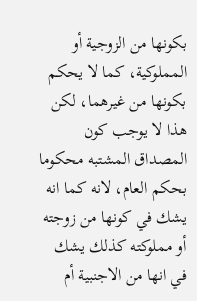بكونها من الزوجية أو المملوكية، كما لا يحكم بكونها من غيرهما، لكن هذا لا يوجب كون المصداق المشتبه محكوما بحكم العام، لانه كما انه يشك في كونها من زوجته أو مملوكته كذلك يشك في انها من الاجنبية أم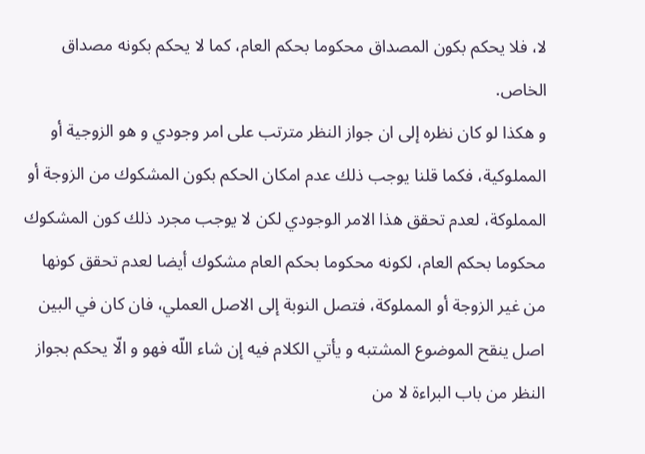لا، فلا يحكم بكون المصداق محكوما بحكم العام، كما لا يحكم بكونه مصداق الخاص.
و هكذا لو كان نظره إلى ان جواز النظر مترتب على امر وجودي و هو الزوجية أو المملوكية، فكما قلنا يوجب ذلك عدم امكان الحكم بكون المشكوك من الزوجة أو المملوكة، لعدم تحقق هذا الامر الوجودي لكن لا يوجب مجرد ذلك كون المشكوك محكوما بحكم العام، لكونه محكوما بحكم العام مشكوك أيضا لعدم تحقق كونها من غير الزوجة أو المملوكة، فتصل النوبة إلى الاصل العملي، فان كان في البين اصل ينقح الموضوع المشتبه و يأتي الكلام فيه إن شاء اللّه فهو و الّا يحكم بجواز النظر من باب البراءة لا من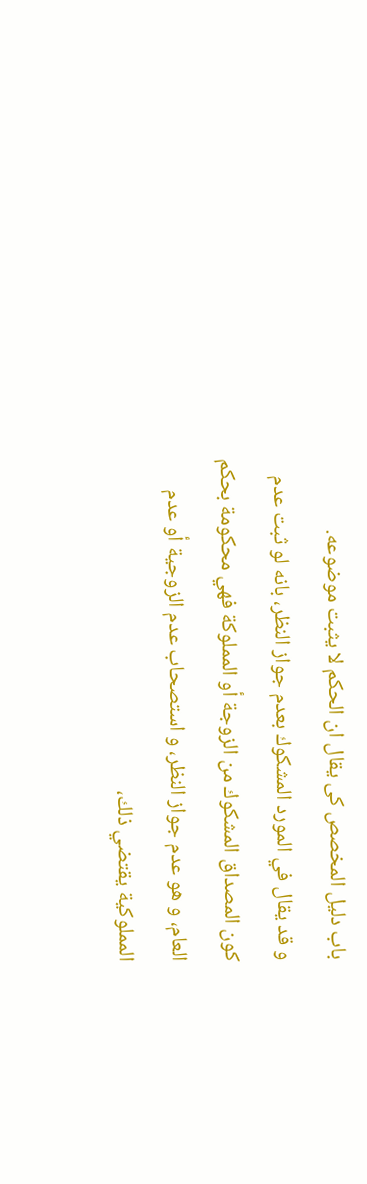باب دليل المخصص كى يقال ان الحكم لا يثبت موضوعه.
و قد يقال في المورد المشكوك بعدم جواز النظر، بانه لو ثبت عدم كون المصداق المشكوك من الزوجة أو المملوكة فهي محكومة بحكم العام، و هو عدم جواز النظر، و استصحاب عدم الزوجية أو عدم المملوكية يقتضي ذلك،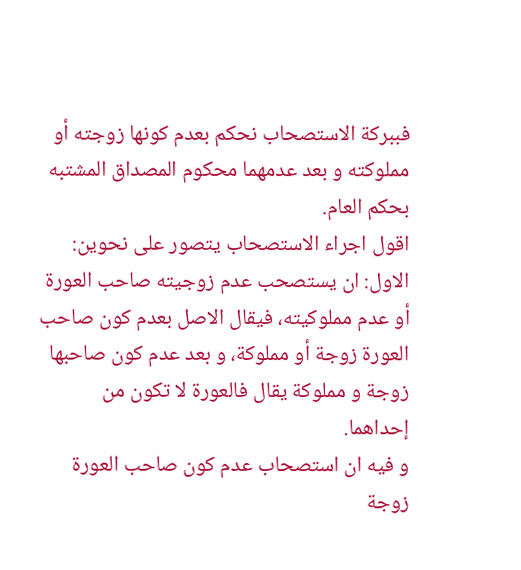فببركة الاستصحاب نحكم بعدم كونها زوجته أو مملوكته و بعد عدمهما محكوم المصداق المشتبه بحكم العام.
اقول اجراء الاستصحاب يتصور على نحوين:
الاول: ان يستصحب عدم زوجيته صاحب العورة أو عدم مملوكيته، فيقال الاصل بعدم كون صاحب العورة زوجة أو مملوكة، و بعد عدم كون صاحبها زوجة و مملوكة يقال فالعورة لا تكون من إحداهما.
و فيه ان استصحاب عدم كون صاحب العورة زوجة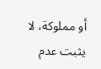أو مملوكة، لا يثبت عدم